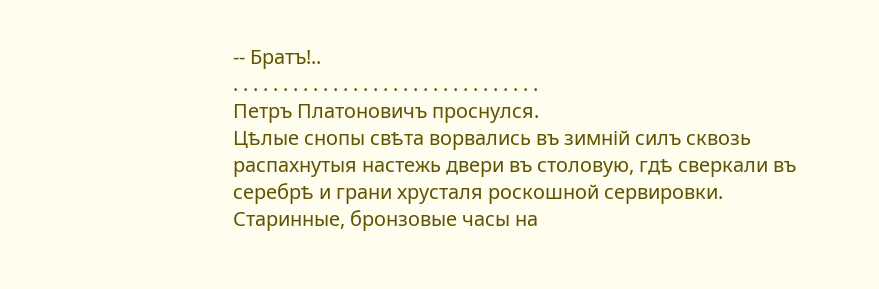-- Братъ!..
. . . . . . . . . . . . . . . . . . . . . . . . . . . . . . .
Петръ Платоновичъ проснулся.
Цѣлые снопы свѣта ворвались въ зимній силъ сквозь распахнутыя настежь двери въ столовую, гдѣ сверкали въ серебрѣ и грани хрусталя роскошной сервировки.
Старинные, бронзовые часы на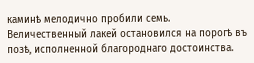каминѣ мелодично пробили семь. Величественный лакей остановился на порогѣ въ позѣ, исполненной благороднаго достоинства.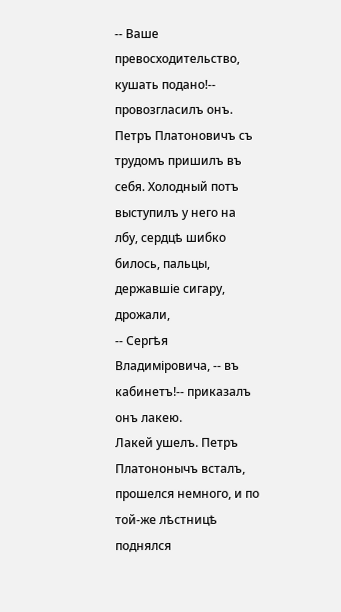-- Ваше превосходительство, кушать подано!-- провозгласилъ онъ.
Петръ Платоновичъ съ трудомъ пришилъ въ себя. Холодный потъ выступилъ у него на лбу, сердцѣ шибко билось, пальцы, державшіе сигару, дрожали,
-- Сергѣя Владиміровича, -- въ кабинетъ!-- приказалъ онъ лакею.
Лакей ушелъ. Петръ Платононычъ всталъ, прошелся немного, и по той-же лѣстницѣ поднялся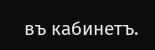въ кабинетъ.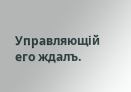Управляющій его ждалъ.